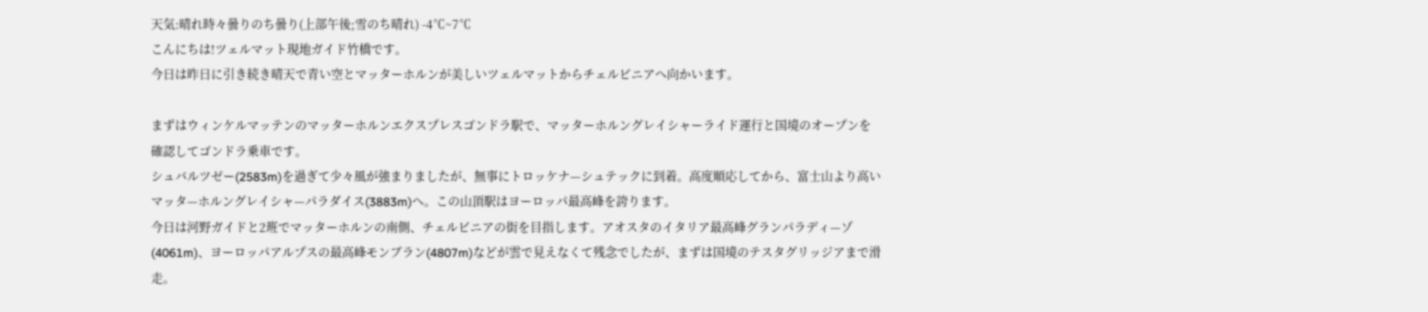天気:晴れ時々曇りのち曇り(上部午後;雪のち晴れ) -4℃~7℃
こんにちは!ツェルマット現地ガイド竹橋です。
今日は昨日に引き続き晴天で青い空とマッターホルンが美しいツェルマットからチェルビニアへ向かいます。

まずはウィンケルマッテンのマッターホルンエクスプレスゴンドラ駅で、マッターホルングレイシャーライド運行と国境のオープンを確認してゴンドラ乗車です。
シュバルツゼー(2583m)を過ぎて少々風が強まりましたが、無事にトロッケナ—シュテックに到着。高度順応してから、富士山より高いマッタ—ホルングレイシャ—パラダイス(3883m)へ。この山頂駅はヨーロッパ最高峰を誇ります。
今日は河野ガイドと2班でマッターホルンの南側、チェルビニアの街を目指します。アオスタのイタリア最高峰グランパラディ—ゾ(4061m)、ヨーロッパアルプスの最高峰モンブラン(4807m)などが雲で見えなくて残念でしたが、まずは国境のテスタグリッジアまで滑走。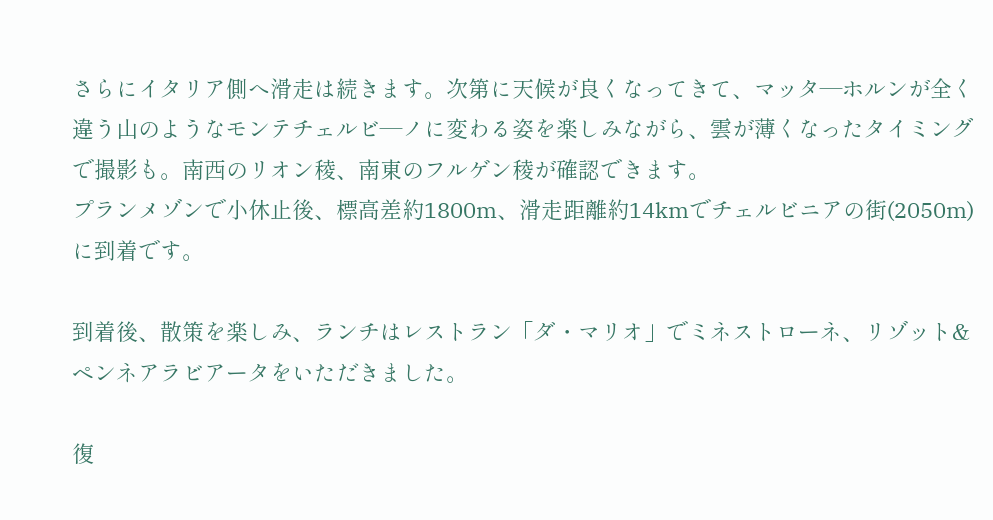さらにイタリア側へ滑走は続きます。次第に天候が良くなってきて、マッタ—ホルンが全く違う山のようなモンテチェルビ—ノに変わる姿を楽しみながら、雲が薄くなったタイミングで撮影も。南西のリオン稜、南東のフルゲン稜が確認できます。
プランメゾンで小休止後、標高差約1800m、滑走距離約14kmでチェルビニアの街(2050m)に到着です。

到着後、散策を楽しみ、ランチはレストラン「ダ・マリオ」でミネストローネ、リゾット&ペンネアラビアータをいただきました。

復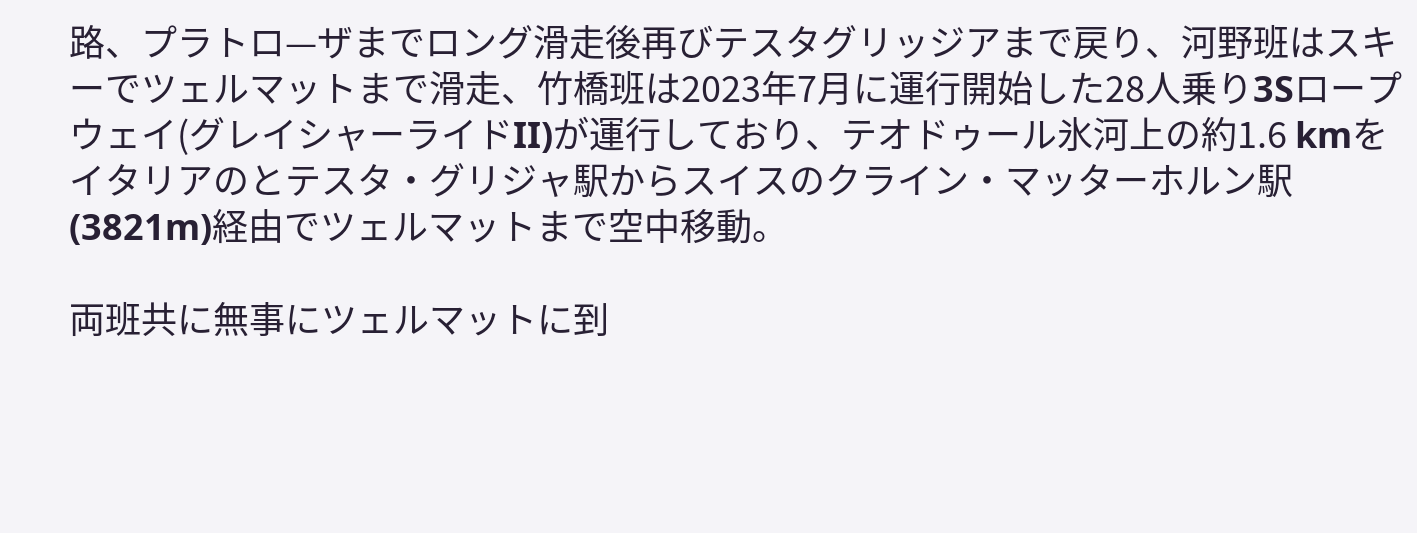路、プラトロ—ザまでロング滑走後再びテスタグリッジアまで戻り、河野班はスキーでツェルマットまで滑走、竹橋班は2023年7月に運行開始した28人乗り3Sロープウェイ(グレイシャーライドII)が運行しており、テオドゥール氷河上の約1.6 kmをイタリアのとテスタ・グリジャ駅からスイスのクライン・マッターホルン駅 (3821m)経由でツェルマットまで空中移動。

両班共に無事にツェルマットに到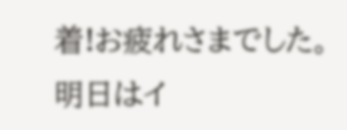着!お疲れさまでした。
明日はイ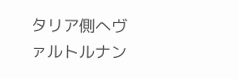タリア側へヴァルトルナン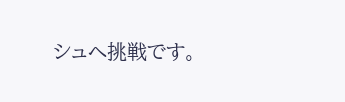シュへ挑戦です。